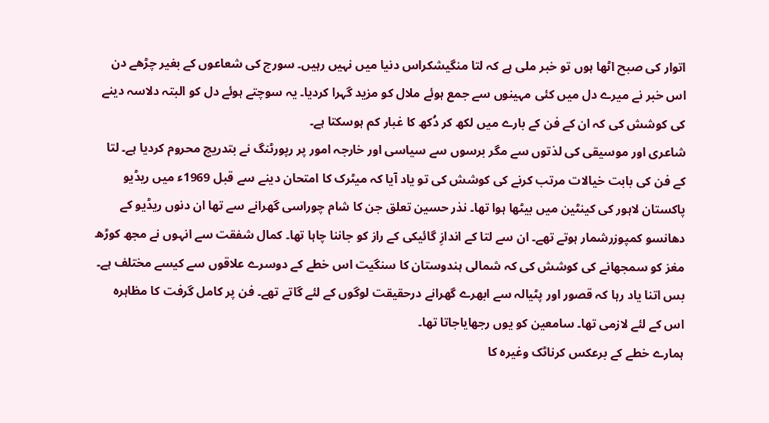اتوار کی صبح اٹھا ہوں تو خبر ملی ہے کہ لتا منگیشکراس دنیا میں نہیں رہیں۔ سورج کی شعاعوں کے بغیر چڑھے دن اس خبر نے میرے دل میں کئی مہینوں سے جمع ہوئے ملال کو مزید گہرا کردیا۔ یہ سوچتے ہوئے دل کو البتہ دلاسہ دینے کی کوشش کی کہ ان کے فن کے بارے میں لکھ کر دُکھ کا غبار کم ہوسکتا ہے۔
شاعری اور موسیقی کی لذتوں سے مگر برسوں سے سیاسی اور خارجہ امور پر رپورٹنگ نے بتدریج محروم کردیا ہے۔ لتا کے فن کی بابت خیالات مرتب کرنے کی کوشش کی تو یاد آیا کہ میٹرک کا امتحان دینے سے قبل 1969ء میں ریڈیو پاکستان لاہور کی کینٹین میں بیٹھا ہوا تھا۔ نذر حسین تعلق جن کا شام چوراسی گھرانے سے تھا ان دنوں ریڈیو کے دھانسو کمپوزرشمار ہوتے تھے۔ ان سے لتا کے اندازِ گائیکی کے راز کو جاننا چاہا تھا۔ کمال شفقت سے انہوں نے مجھ کوڑھ مغز کو سمجھانے کی کوشش کی کہ شمالی ہندوستان کا سنگیت اس خطے کے دوسرے علاقوں سے کیسے مختلف ہے۔ بس اتنا یاد رہا کہ قصور اور پٹیالہ سے ابھرے گھرانے درحقیقت لوگوں کے لئے گاتے تھے۔ فن پر کامل گرفت کا مظاہرہ اس کے لئے لازمی تھا۔ سامعین کو یوں رجھایاجاتا تھا۔
ہمارے خطے کے برعکس کرناٹک وغیرہ کا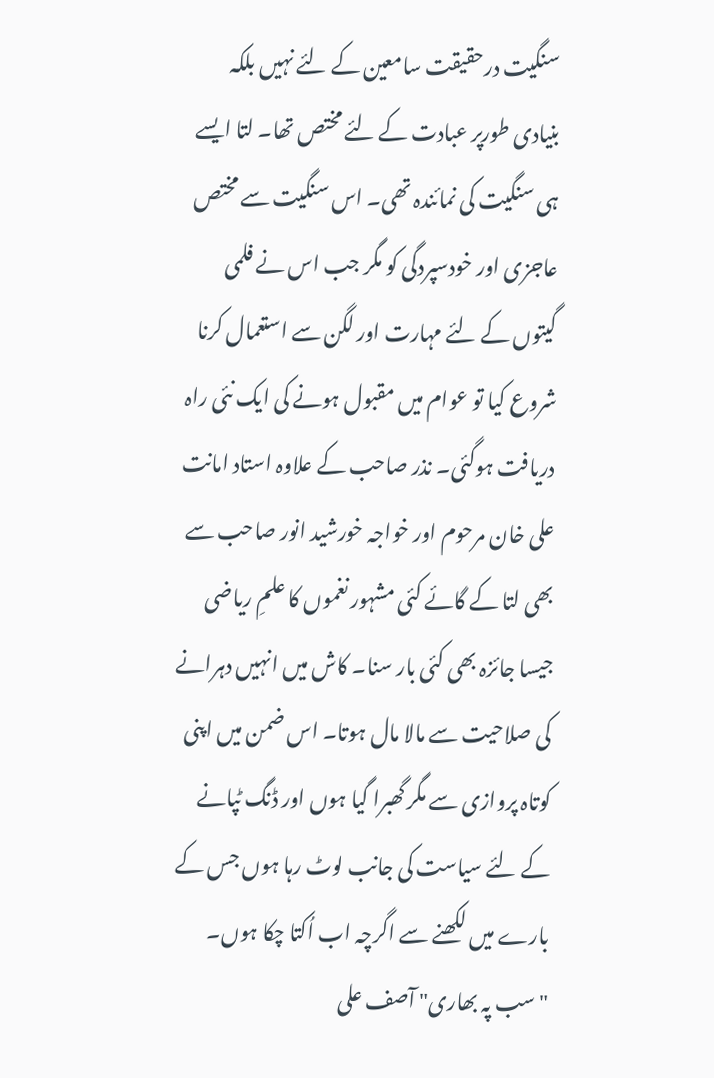سنگیت درحقیقت سامعین کے لئے نہیں بلکہ بنیادی طورپر عبادت کے لئے مختص تھا۔ لتا ایسے ہی سنگیت کی نمائندہ تھی۔ اس سنگیت سے مختص عاجزی اور خودسپردگی کو مگر جب اس نے فلمی گیتوں کے لئے مہارت اور لگن سے استعمال کرنا شروع کیا تو عوام میں مقبول ہونے کی ایک نئی راہ دریافت ہوگئی۔ نذر صاحب کے علاوہ استاد امانت علی خان مرحوم اور خواجہ خورشید انور صاحب سے بھی لتا کے گائے کئی مشہور نغموں کا علمِ ریاضی جیسا جائزہ بھی کئی بار سنا۔ کاش میں انہیں دہرانے کی صلاحیت سے مالا مال ہوتا۔ اس ضمن میں اپنی کوتاہ پروازی سے مگر گھبرا گیا ہوں اور ڈنگ ٹپانے کے لئے سیاست کی جانب لوٹ رہا ہوں جس کے بارے میں لکھنے سے اگرچہ اب اُکتا چکا ہوں۔
"سب پہ بھاری" آصف علی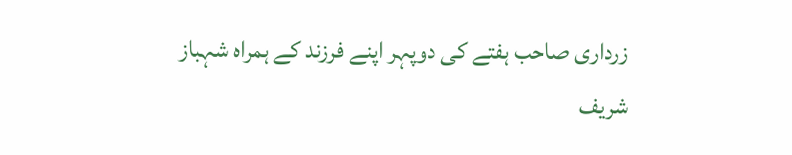زرداری صاحب ہفتے کی دوپہر اپنے فرزند کے ہمراہ شہباز شریف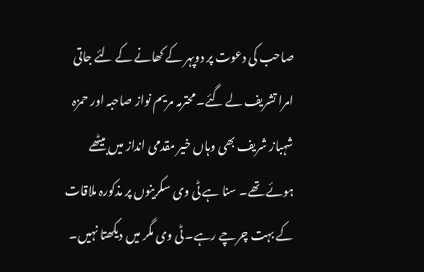صاحب کی دعوت پر دوپہر کے کھانے کے لئے جاتی امرا تشریف لے گئے۔ محترمہ مریم نواز صاحبہ اور حمزہ شہباز شریف بھی وہاں خیر مقدمی انداز میں بیٹھے ہوئے تھے۔ سنا ہے ٹی وی سکرینوں پر مذکورہ ملاقات کے بہت چرچے رہے۔ ٹی وی مگر میں دیکھتا نہیں۔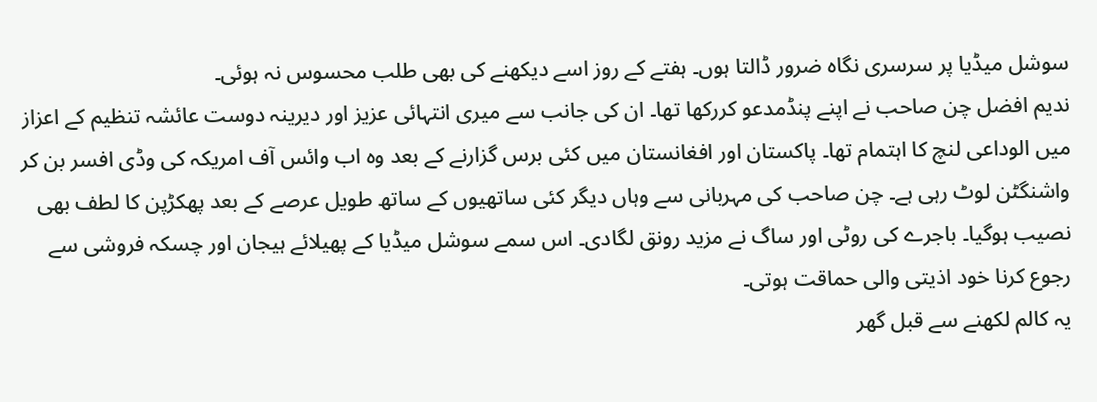سوشل میڈیا پر سرسری نگاہ ضرور ڈالتا ہوں۔ ہفتے کے روز اسے دیکھنے کی بھی طلب محسوس نہ ہوئی۔
ندیم افضل چن صاحب نے اپنے پنڈمدعو کررکھا تھا۔ ان کی جانب سے میری انتہائی عزیز اور دیرینہ دوست عائشہ تنظیم کے اعزاز میں الوداعی لنچ کا اہتمام تھا۔ پاکستان اور افغانستان میں کئی برس گزارنے کے بعد وہ اب وائس آف امریکہ کی وڈی افسر بن کر واشنگٹن لوٹ رہی ہے۔ چن صاحب کی مہربانی سے وہاں دیگر کئی ساتھیوں کے ساتھ طویل عرصے کے بعد پھکڑپن کا لطف بھی نصیب ہوگیا۔ باجرے کی روٹی اور ساگ نے مزید رونق لگادی۔ اس سمے سوشل میڈیا کے پھیلائے ہیجان اور چسکہ فروشی سے رجوع کرنا خود اذیتی والی حماقت ہوتی۔
یہ کالم لکھنے سے قبل گھر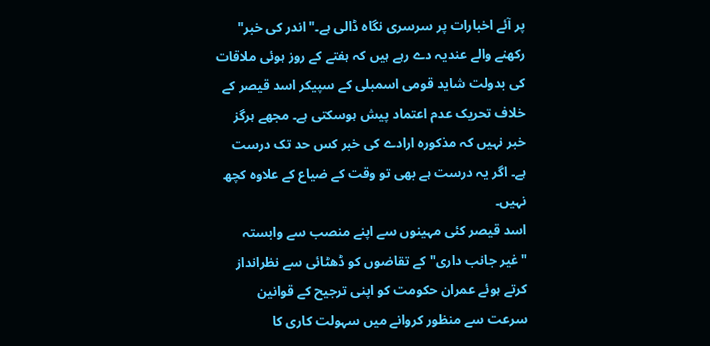پر آئے اخبارات پر سرسری نگاہ ڈالی ہے۔"اندر کی خبر" رکھنے والے عندیہ دے رہے ہیں کہ ہفتے کے روز ہوئی ملاقات کی بدولت شاید قومی اسمبلی کے سپیکر اسد قیصر کے خلاف تحریک عدم اعتماد پیش ہوسکتی ہے۔ مجھے ہرگز خبر نہیں کہ مذکورہ ارادے کی خبر کس حد تک درست ہے۔ اگر یہ درست ہے بھی تو وقت کے ضیاع کے علاوہ کچھ نہیں۔
اسد قیصر کئی مہینوں سے اپنے منصب سے وابستہ "غیر جانب داری"کے تقاضوں کو ڈھٹائی سے نظرانداز کرتے ہوئے عمران حکومت کو اپنی ترجیح کے قوانین سرعت سے منظور کروانے میں سہولت کاری کا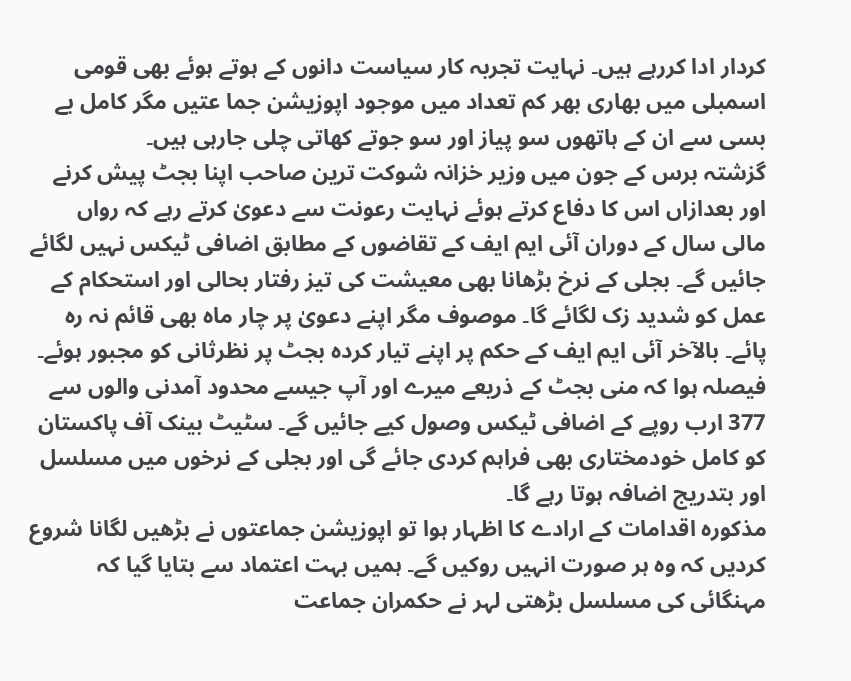کردار ادا کررہے ہیں۔ نہایت تجربہ کار سیاست دانوں کے ہوتے ہوئے بھی قومی اسمبلی میں بھاری بھر کم تعداد میں موجود اپوزیشن جما عتیں مگر کامل بے بسی سے ان کے ہاتھوں سو پیاز اور سو جوتے کھاتی چلی جارہی ہیں۔
گزشتہ برس کے جون میں وزیر خزانہ شوکت ترین صاحب اپنا بجٹ پیش کرنے اور بعدازاں اس کا دفاع کرتے ہوئے نہایت رعونت سے دعویٰ کرتے رہے کہ رواں مالی سال کے دوران آئی ایم ایف کے تقاضوں کے مطابق اضافی ٹیکس نہیں لگائے جائیں گے۔ بجلی کے نرخ بڑھانا بھی معیشت کی تیز رفتار بحالی اور استحکام کے عمل کو شدید زک لگائے گا۔ موصوف مگر اپنے دعویٰ پر چار ماہ بھی قائم نہ رہ پائے۔ بالآخر آئی ایم ایف کے حکم پر اپنے تیار کردہ بجٹ پر نظرثانی کو مجبور ہوئے۔ فیصلہ ہوا کہ منی بجٹ کے ذریعے میرے اور آپ جیسے محدود آمدنی والوں سے 377 ارب روپے کے اضافی ٹیکس وصول کیے جائیں گے۔ سٹیٹ بینک آف پاکستان کو کامل خودمختاری بھی فراہم کردی جائے گی اور بجلی کے نرخوں میں مسلسل اور بتدریج اضافہ ہوتا رہے گا۔
مذکورہ اقدامات کے ارادے کا اظہار ہوا تو اپوزیشن جماعتوں نے بڑھیں لگانا شروع کردیں کہ وہ ہر صورت انہیں روکیں گے۔ ہمیں بہت اعتماد سے بتایا گیا کہ مہنگائی کی مسلسل بڑھتی لہر نے حکمران جماعت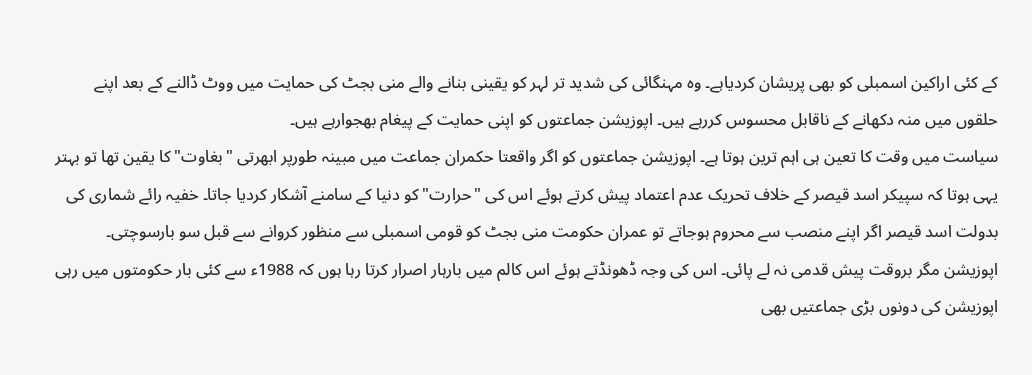کے کئی اراکین اسمبلی کو بھی پریشان کردیاہے۔ وہ مہنگائی کی شدید تر لہر کو یقینی بنانے والے منی بجٹ کی حمایت میں ووٹ ڈالنے کے بعد اپنے حلقوں میں منہ دکھانے کے ناقابل محسوس کررہے ہیں۔ اپوزیشن جماعتوں کو اپنی حمایت کے پیغام بھجوارہے ہیں۔
سیاست میں وقت کا تعین ہی اہم ترین ہوتا ہے۔ اپوزیشن جماعتوں کو اگر واقعتا حکمران جماعت میں مبینہ طورپر ابھرتی "بغاوت" کا یقین تھا تو بہتر یہی ہوتا کہ سپیکر اسد قیصر کے خلاف تحریک عدم اعتماد پیش کرتے ہوئے اس کی "حرارت" کو دنیا کے سامنے آشکار کردیا جاتا۔ خفیہ رائے شماری کی بدولت اسد قیصر اگر اپنے منصب سے محروم ہوجاتے تو عمران حکومت منی بجٹ کو قومی اسمبلی سے منظور کروانے سے قبل سو بارسوچتی۔ اپوزیشن مگر بروقت پیش قدمی نہ لے پائی۔ اس کی وجہ ڈھونڈتے ہوئے اس کالم میں بارہار اصرار کرتا رہا ہوں کہ 1988ء سے کئی بار حکومتوں میں رہی اپوزیشن کی دونوں بڑی جماعتیں بھی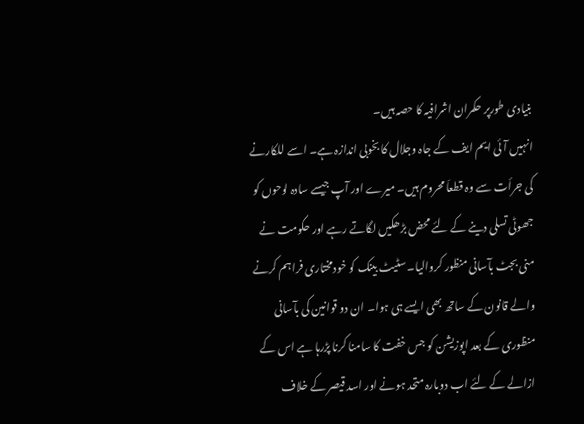بنیادی طورپر حکمران اشرافیہ کا حصہ ہیں۔
انہیں آئی ایم ایف کے جاہ وجلال کا بخوبی اندازہ ہے۔ اسے للکارنے کی جرأت سے وہ قطعاَ محروم ہیں۔ میرے اور آپ جیسے سادہ لوحوں کو جھوٹی تسلی دینے کے لئے محض بڑھکیں لگاتے رہے اور حکومت نے منی بجٹ بآسانی منظور کروالیا۔ سٹیٹ بینک کو خودمختاری فراہم کرنے والے قانون کے ساتھ بھی ایسے ہی ہوا۔ ان دو قوانین کی بآسانی منظوری کے بعد اپوزیشن کو جس خفت کا سامنا کرنا پڑرہا ہے اس کے ازالے کے لئے اب دوبارہ متحد ہونے اور اسد قیصر کے خلاف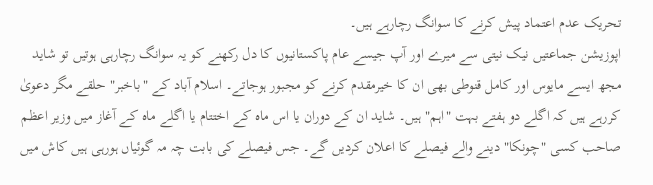تحریک عدم اعتماد پیش کرنے کا سوانگ رچارہے ہیں۔
اپوزیشن جماعتیں نیک نیتی سے میرے اور آپ جیسے عام پاکستانیوں کا دل رکھنے کو یہ سوانگ رچارہی ہوتیں تو شاید مجھ ایسے مایوس اور کامل قنوطی بھی ان کا خیرمقدم کرنے کو مجبور ہوجاتے۔ اسلام آباد کے "باخبر" حلقے مگر دعویٰ کررہے ہیں کہ اگلے دو ہفتے بہت "اہم" ہیں۔ شاید ان کے دوران یا اس ماہ کے اختتام یا اگلے ماہ کے آغاز میں وزیر اعظم صاحب کسی "چونکا" دینے والے فیصلے کا اعلان کردیں گے۔ جس فیصلے کی بابت چہ مہ گوئیاں ہورہی ہیں کاش میں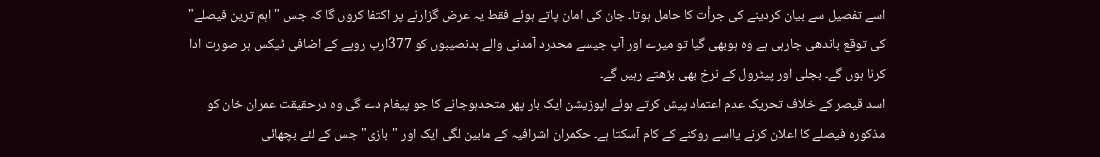اسے تفصیل سے بیان کردینے کی جرأت کا حامل ہوتا۔ جان کی امان پاتے ہوئے فقط یہ عرض گزارنے پر اکتفا کروں گا کہ جس "اہم ترین فیصلے" کی توقع باندھی جارہی ہے وہ ہوبھی گیا تو میرے اور آپ جیسے محدرد آمدنی والے بدنصیبوں کو 377ارب روپے کے اضافی ٹیکس ہر صورت ادا کرنا ہوں گے۔ بجلی اور پیٹرول کے نرخ بھی بڑھتے رہیں گے۔
اسد قیصر کے خلاف تحریک عدم اعتماد پیش کرتے ہوئے اپوزیشن ایک بار پھر متحدہوجانے کا جو پیغام دے گی وہ درحقیقت عمران خان کو مذکورہ فیصلے کا اعلان کرنے یااسے روکنے کے کام آسکتا ہے۔ حکمران اشرافیہ کے مابین لگی ایک اور "بازی" جس کے لئے بچھائی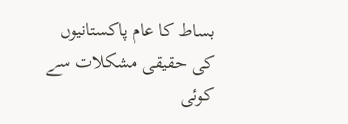بساط کا عام پاکستانیوں کی حقیقی مشکلات سے کوئی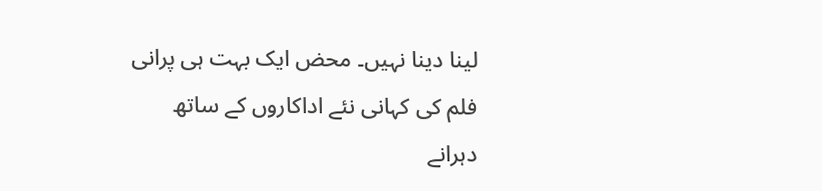لینا دینا نہیں۔ محض ایک بہت ہی پرانی فلم کی کہانی نئے اداکاروں کے ساتھ دہرانے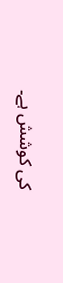کی کوشش ہے۔